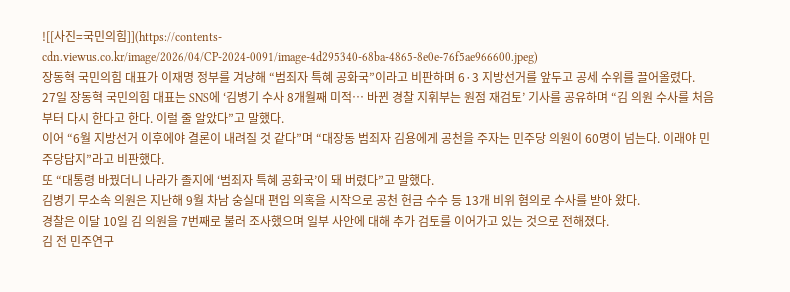![[사진=국민의힘]](https://contents-cdn.viewus.co.kr/image/2026/04/CP-2024-0091/image-4d295340-68ba-4865-8e0e-76f5ae966600.jpeg)
장동혁 국민의힘 대표가 이재명 정부를 겨냥해 “범죄자 특혜 공화국”이라고 비판하며 6·3 지방선거를 앞두고 공세 수위를 끌어올렸다.
27일 장동혁 국민의힘 대표는 SNS에 ‘김병기 수사 8개월째 미적… 바뀐 경찰 지휘부는 원점 재검토’ 기사를 공유하며 “김 의원 수사를 처음부터 다시 한다고 한다. 이럴 줄 알았다”고 말했다.
이어 “6월 지방선거 이후에야 결론이 내려질 것 같다”며 “대장동 범죄자 김용에게 공천을 주자는 민주당 의원이 60명이 넘는다. 이래야 민주당답지”라고 비판했다.
또 “대통령 바꿨더니 나라가 졸지에 ‘범죄자 특혜 공화국’이 돼 버렸다”고 말했다.
김병기 무소속 의원은 지난해 9월 차남 숭실대 편입 의혹을 시작으로 공천 헌금 수수 등 13개 비위 혐의로 수사를 받아 왔다.
경찰은 이달 10일 김 의원을 7번째로 불러 조사했으며 일부 사안에 대해 추가 검토를 이어가고 있는 것으로 전해졌다.
김 전 민주연구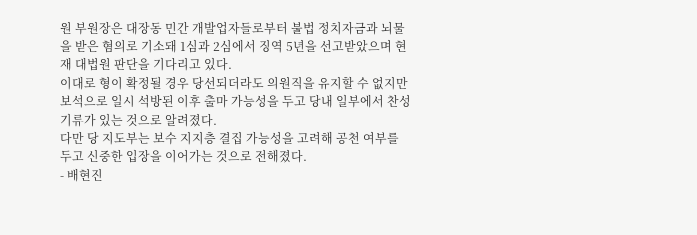원 부원장은 대장동 민간 개발업자들로부터 불법 정치자금과 뇌물을 받은 혐의로 기소돼 1심과 2심에서 징역 5년을 선고받았으며 현재 대법원 판단을 기다리고 있다.
이대로 형이 확정될 경우 당선되더라도 의원직을 유지할 수 없지만 보석으로 일시 석방된 이후 출마 가능성을 두고 당내 일부에서 찬성 기류가 있는 것으로 알려졌다.
다만 당 지도부는 보수 지지층 결집 가능성을 고려해 공천 여부를 두고 신중한 입장을 이어가는 것으로 전해졌다.
- 배현진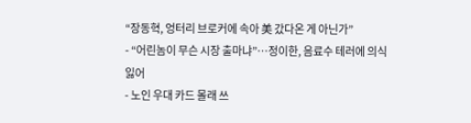“장동혁, 엉터리 브로커에 속아 美 갔다온 게 아닌가”
- “어린놈이 무슨 시장 출마냐”…정이한, 음료수 테러에 의식 잃어
- 노인 우대 카드 몰래 쓰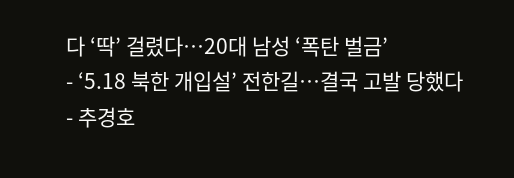다 ‘딱’ 걸렸다…20대 남성 ‘폭탄 벌금’
- ‘5.18 북한 개입설’ 전한길…결국 고발 당했다
- 추경호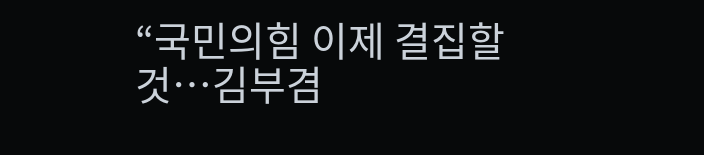“국민의힘 이제 결집할 것…김부겸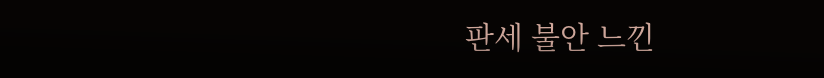판세 불안 느낀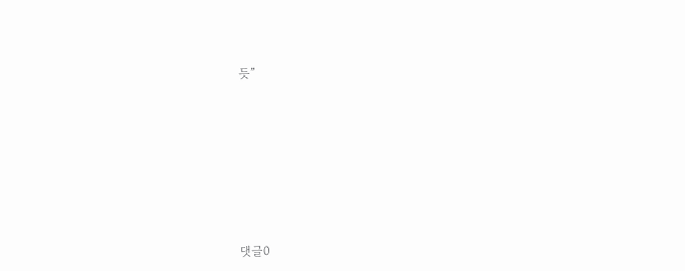듯”










댓글0